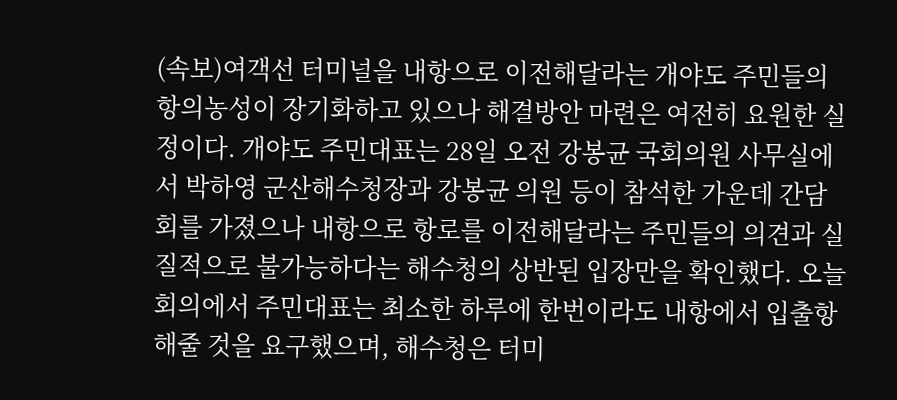(속보)여객선 터미널을 내항으로 이전해달라는 개야도 주민들의 항의농성이 장기화하고 있으나 해결방안 마련은 여전히 요원한 실정이다. 개야도 주민대표는 28일 오전 강봉균 국회의원 사무실에서 박하영 군산해수청장과 강봉균 의원 등이 참석한 가운데 간담회를 가졌으나 내항으로 항로를 이전해달라는 주민들의 의견과 실질적으로 불가능하다는 해수청의 상반된 입장만을 확인했다. 오늘 회의에서 주민대표는 최소한 하루에 한번이라도 내항에서 입출항 해줄 것을 요구했으며, 해수청은 터미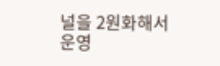널을 2원화해서 운영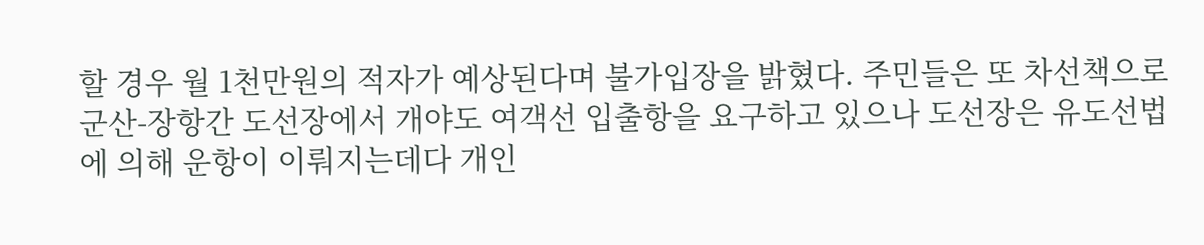할 경우 월 1천만원의 적자가 예상된다며 불가입장을 밝혔다. 주민들은 또 차선책으로 군산-장항간 도선장에서 개야도 여객선 입출항을 요구하고 있으나 도선장은 유도선법에 의해 운항이 이뤄지는데다 개인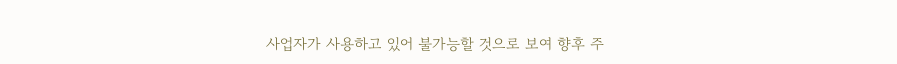사업자가 사용하고 있어 불가능할 것으로 보여 향후 주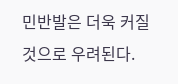민반발은 더욱 커질 것으로 우려된다.